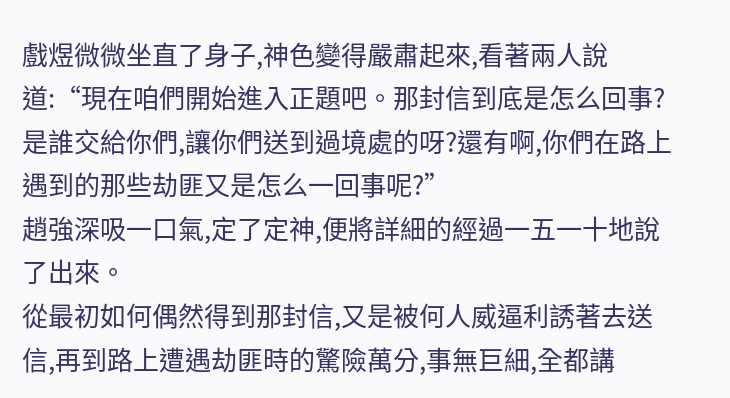戲煜微微坐直了身子,神色變得嚴肅起來,看著兩人說道:“現在咱們開始進入正題吧。那封信到底是怎么回事?是誰交給你們,讓你們送到過境處的呀?還有啊,你們在路上遇到的那些劫匪又是怎么一回事呢?”
趙強深吸一口氣,定了定神,便將詳細的經過一五一十地說了出來。
從最初如何偶然得到那封信,又是被何人威逼利誘著去送信,再到路上遭遇劫匪時的驚險萬分,事無巨細,全都講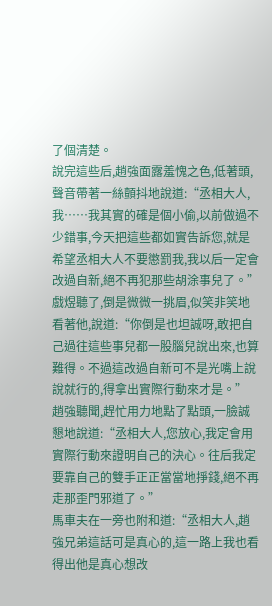了個清楚。
說完這些后,趙強面露羞愧之色,低著頭,聲音帶著一絲顫抖地說道:“丞相大人,我……我其實的確是個小偷,以前做過不少錯事,今天把這些都如實告訴您,就是希望丞相大人不要懲罰我,我以后一定會改過自新,絕不再犯那些胡涂事兒了。”
戲煜聽了,倒是微微一挑眉,似笑非笑地看著他,說道:“你倒是也坦誠呀,敢把自己過往這些事兒都一股腦兒說出來,也算難得。不過這改過自新可不是光嘴上說說就行的,得拿出實際行動來才是。”
趙強聽聞,趕忙用力地點了點頭,一臉誠懇地說道:“丞相大人,您放心,我定會用實際行動來證明自己的決心。往后我定要靠自己的雙手正正當當地掙錢,絕不再走那歪門邪道了。”
馬車夫在一旁也附和道:“丞相大人,趙強兄弟這話可是真心的,這一路上我也看得出他是真心想改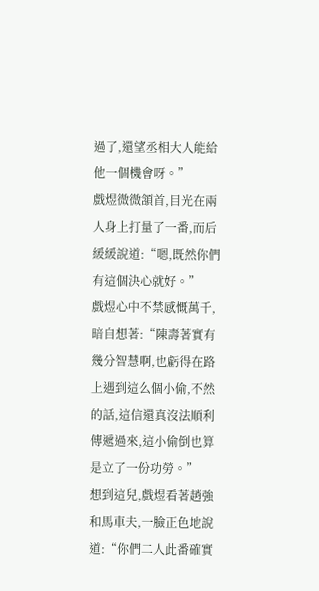過了,還望丞相大人能給他一個機會呀。”
戲煜微微頷首,目光在兩人身上打量了一番,而后緩緩說道:“嗯,既然你們有這個決心就好。”
戲煜心中不禁感慨萬千,暗自想著:“陳壽著實有幾分智慧啊,也虧得在路上遇到這么個小偷,不然的話,這信還真沒法順利傳遞過來,這小偷倒也算是立了一份功勞。”
想到這兒,戲煜看著趙強和馬車夫,一臉正色地說道:“你們二人此番確實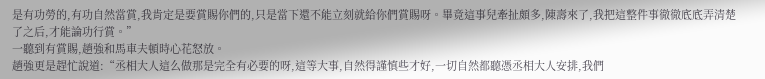是有功勞的,有功自然當賞,我肯定是要賞賜你們的,只是當下還不能立刻就給你們賞賜呀。畢竟這事兒牽扯頗多,陳壽來了,我把這整件事徹徹底底弄清楚了之后,才能論功行賞。”
一聽到有賞賜,趙強和馬車夫頓時心花怒放。
趙強更是趕忙說道:“丞相大人這么做那是完全有必要的呀,這等大事,自然得謹慎些才好,一切自然都聽憑丞相大人安排,我們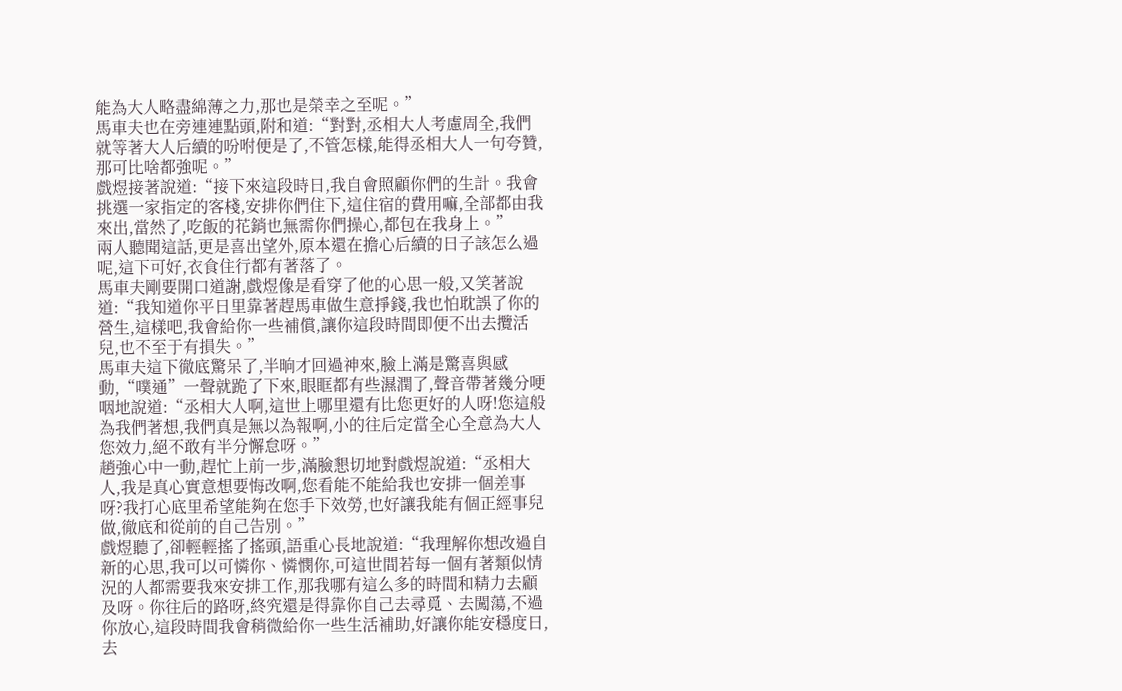能為大人略盡綿薄之力,那也是榮幸之至呢。”
馬車夫也在旁連連點頭,附和道:“對對,丞相大人考慮周全,我們就等著大人后續的吩咐便是了,不管怎樣,能得丞相大人一句夸贊,那可比啥都強呢。”
戲煜接著說道:“接下來這段時日,我自會照顧你們的生計。我會挑選一家指定的客棧,安排你們住下,這住宿的費用嘛,全部都由我來出,當然了,吃飯的花銷也無需你們操心,都包在我身上。”
兩人聽聞這話,更是喜出望外,原本還在擔心后續的日子該怎么過呢,這下可好,衣食住行都有著落了。
馬車夫剛要開口道謝,戲煜像是看穿了他的心思一般,又笑著說道:“我知道你平日里靠著趕馬車做生意掙錢,我也怕耽誤了你的營生,這樣吧,我會給你一些補償,讓你這段時間即便不出去攬活兒,也不至于有損失。”
馬車夫這下徹底驚呆了,半晌才回過神來,臉上滿是驚喜與感動,“噗通”一聲就跪了下來,眼眶都有些濕潤了,聲音帶著幾分哽咽地說道:“丞相大人啊,這世上哪里還有比您更好的人呀!您這般為我們著想,我們真是無以為報啊,小的往后定當全心全意為大人您效力,絕不敢有半分懈怠呀。”
趙強心中一動,趕忙上前一步,滿臉懇切地對戲煜說道:“丞相大人,我是真心實意想要悔改啊,您看能不能給我也安排一個差事呀?我打心底里希望能夠在您手下效勞,也好讓我能有個正經事兒做,徹底和從前的自己告別。”
戲煜聽了,卻輕輕搖了搖頭,語重心長地說道:“我理解你想改過自新的心思,我可以可憐你、憐憫你,可這世間若每一個有著類似情況的人都需要我來安排工作,那我哪有這么多的時間和精力去顧及呀。你往后的路呀,終究還是得靠你自己去尋覓、去闖蕩,不過你放心,這段時間我會稍微給你一些生活補助,好讓你能安穩度日,去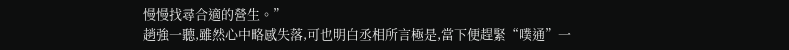慢慢找尋合適的營生。”
趙強一聽,雖然心中略感失落,可也明白丞相所言極是,當下便趕緊“噗通”一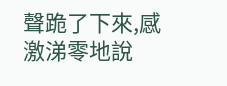聲跪了下來,感激涕零地說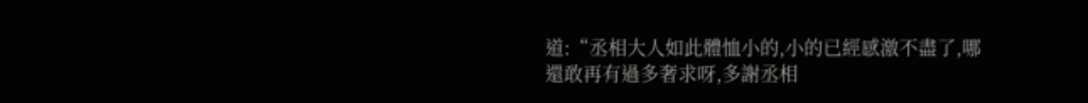道:“丞相大人如此體恤小的,小的已經感激不盡了,哪還敢再有過多奢求呀,多謝丞相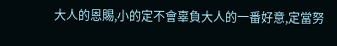大人的恩賜,小的定不會辜負大人的一番好意,定當努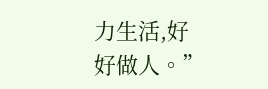力生活,好好做人。”